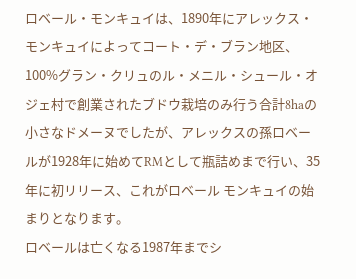ロベール・モンキュイは、1890年にアレックス・モンキュイによってコート・デ・ブラン地区、100%グラン・クリュのル・メニル・シュール・オジェ村で創業されたブドウ栽培のみ行う合計8haの小さなドメーヌでしたが、アレックスの孫ロベールが1928年に始めてRMとして瓶詰めまで行い、35年に初リリース、これがロベール モンキュイの始まりとなります。
ロベールは亡くなる1987年までシ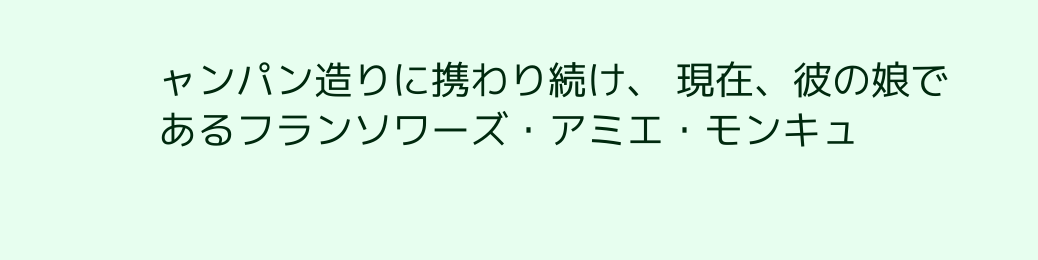ャンパン造りに携わり続け、 現在、彼の娘であるフランソワーズ・アミエ・モンキュ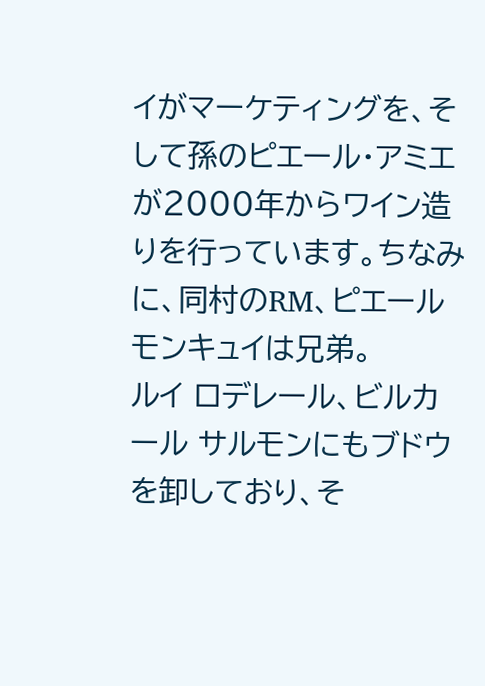イがマーケティングを、そして孫のピエール・アミエが2000年からワイン造りを行っています。ちなみに、同村のRM、ピエール モンキュイは兄弟。
ルイ ロデレール、ビルカール サルモンにもブドウを卸しており、そ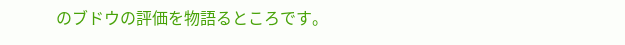のブドウの評価を物語るところです。